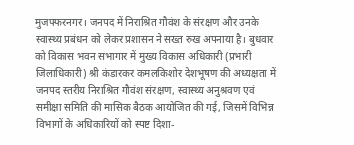मुजफ्फरनगर। जनपद में निराश्रित गौवंश के संरक्षण और उनके स्वास्थ्य प्रबंधन को लेकर प्रशासन ने सख्त रुख अपनाया है। बुधवार को विकास भवन सभागार में मुख्य विकास अधिकारी (प्रभारी जिलाधिकारी) श्री कंडारकर कमलकिशोर देशभूषण की अध्यक्षता में जनपद स्तरीय निराश्रित गौवंश संरक्षण, स्वास्थ्य अनुश्रवण एवं समीक्षा समिति की मासिक बैठक आयोजित की गई, जिसमें विभिन्न विभागों के अधिकारियों को स्पष्ट दिशा-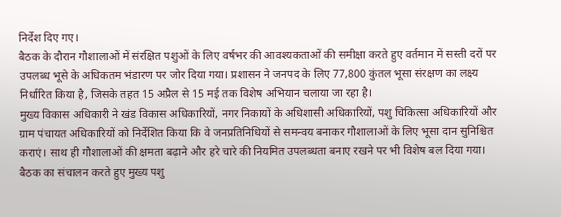निर्देश दिए गए।
बैठक के दौरान गौशालाओं में संरक्षित पशुओं के लिए वर्षभर की आवश्यकताओं की समीक्षा करते हुए वर्तमान में सस्ती दरों पर उपलब्ध भूसे के अधिकतम भंडारण पर जोर दिया गया। प्रशासन ने जनपद के लिए 77,800 कुंतल भूसा संरक्षण का लक्ष्य निर्धारित किया है, जिसके तहत 15 अप्रैल से 15 मई तक विशेष अभियान चलाया जा रहा है।
मुख्य विकास अधिकारी ने खंड विकास अधिकारियों, नगर निकायों के अधिशासी अधिकारियों, पशु चिकित्सा अधिकारियों और ग्राम पंचायत अधिकारियों को निर्देशित किया कि वे जनप्रतिनिधियों से समन्वय बनाकर गौशालाओं के लिए भूसा दान सुनिश्चित कराएं। साथ ही गौशालाओं की क्षमता बढ़ाने और हरे चारे की नियमित उपलब्धता बनाए रखने पर भी विशेष बल दिया गया।
बैठक का संचालन करते हुए मुख्य पशु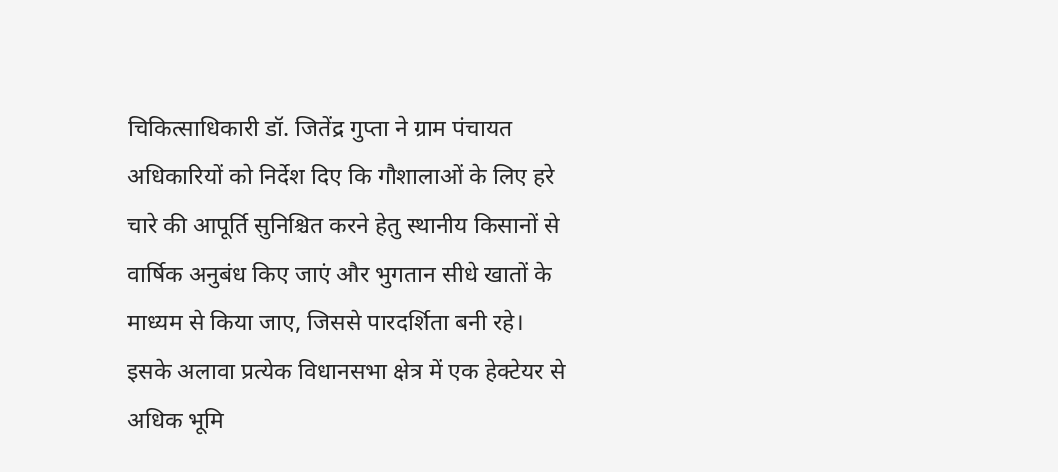चिकित्साधिकारी डॉ. जितेंद्र गुप्ता ने ग्राम पंचायत अधिकारियों को निर्देश दिए कि गौशालाओं के लिए हरे चारे की आपूर्ति सुनिश्चित करने हेतु स्थानीय किसानों से वार्षिक अनुबंध किए जाएं और भुगतान सीधे खातों के माध्यम से किया जाए, जिससे पारदर्शिता बनी रहे।
इसके अलावा प्रत्येक विधानसभा क्षेत्र में एक हेक्टेयर से अधिक भूमि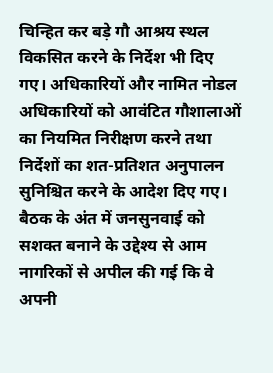चिन्हित कर बड़े गौ आश्रय स्थल विकसित करने के निर्देश भी दिए गए। अधिकारियों और नामित नोडल अधिकारियों को आवंटित गौशालाओं का नियमित निरीक्षण करने तथा निर्देशों का शत-प्रतिशत अनुपालन सुनिश्चित करने के आदेश दिए गए।
बैठक के अंत में जनसुनवाई को सशक्त बनाने के उद्देश्य से आम नागरिकों से अपील की गई कि वे अपनी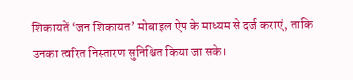शिकायतें ‘जन शिकायत’ मोबाइल ऐप के माध्यम से दर्ज कराएं, ताकि उनका त्वरित निस्तारण सुनिश्चित किया जा सके।